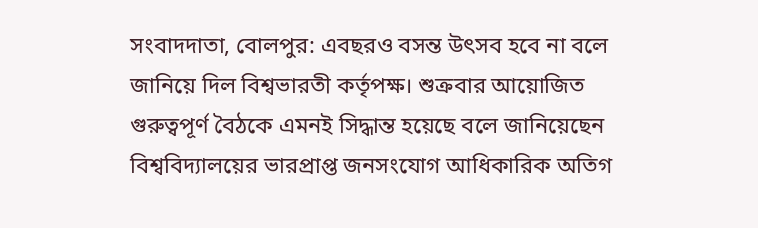সংবাদদাতা, বোলপুর: এবছরও বসন্ত উৎসব হবে না বলে জানিয়ে দিল বিশ্বভারতী কর্তৃপক্ষ। শুক্রবার আয়োজিত গুরুত্বপূর্ণ বৈঠকে এমনই সিদ্ধান্ত হয়েছে বলে জানিয়েছেন বিশ্ববিদ্যালয়ের ভারপ্রাপ্ত জনসংযোগ আধিকারিক অতিগ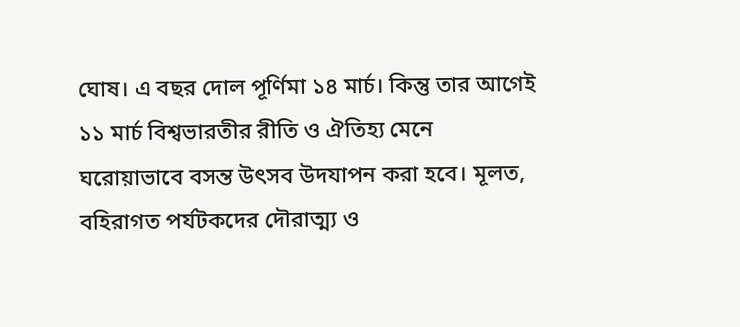ঘোষ। এ বছর দোল পূর্ণিমা ১৪ মার্চ। কিন্তু তার আগেই ১১ মার্চ বিশ্বভারতীর রীতি ও ঐতিহ্য মেনে ঘরোয়াভাবে বসন্ত উৎসব উদযাপন করা হবে। মূলত, বহিরাগত পর্যটকদের দৌরাত্ম্য ও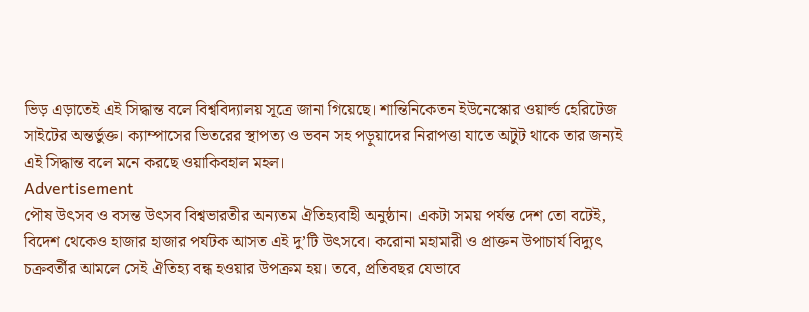ভিড় এড়াতেই এই সিদ্ধান্ত বলে বিশ্ববিদ্যালয় সূত্রে জানা গিয়েছে। শান্তিনিকেতন ইউনেস্কোর ওয়ার্ল্ড হেরিটেজ সাইটের অন্তর্ভুক্ত। ক্যাম্পাসের ভিতরের স্থাপত্য ও ভবন সহ পড়ুয়াদের নিরাপত্তা যাতে অটুট থাকে তার জন্যই এই সিদ্ধান্ত বলে মনে করছে ওয়াকিবহাল মহল।
Advertisement
পৌষ উৎসব ও বসন্ত উৎসব বিশ্বভারতীর অন্যতম ঐতিহ্যবাহী অনুষ্ঠান। একটা সময় পর্যন্ত দেশ তো বটেই, বিদেশ থেকেও হাজার হাজার পর্যটক আসত এই দু’টি উৎসবে। করোনা মহামারী ও প্রাক্তন উপাচার্য বিদ্যুৎ চক্রবর্তীর আমলে সেই ঐতিহ্য বন্ধ হওয়ার উপক্রম হয়। তবে, প্রতিবছর যেভাবে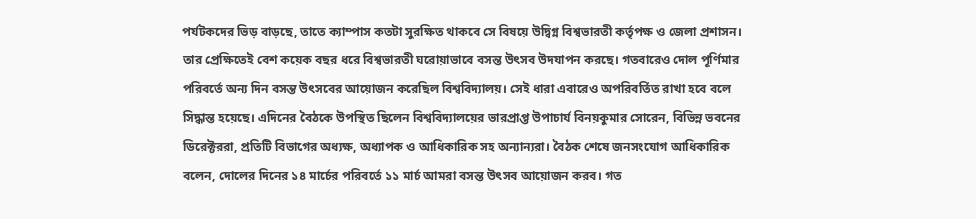পর্যটকদের ভিড় বাড়ছে, তাতে ক্যাম্পাস কতটা সুরক্ষিত থাকবে সে বিষয়ে উদ্বিগ্ন বিশ্বভারতী কর্তৃপক্ষ ও জেলা প্রশাসন। তার প্রেক্ষিতেই বেশ কয়েক বছর ধরে বিশ্বভারতী ঘরোয়াভাবে বসন্ত উৎসব উদযাপন করছে। গতবারেও দোল পূর্ণিমার পরিবর্তে অন্য দিন বসন্ত উৎসবের আয়োজন করেছিল বিশ্ববিদ্যালয়। সেই ধারা এবারেও অপরিবর্তিত রাখা হবে বলে সিদ্ধান্ত হয়েছে। এদিনের বৈঠকে উপস্থিত ছিলেন বিশ্ববিদ্যালয়ের ভারপ্রাপ্ত উপাচার্য বিনয়কুমার সোরেন, বিভিন্ন ভবনের ডিরেক্টররা, প্রতিটি বিভাগের অধ্যক্ষ, অধ্যাপক ও আধিকারিক সহ অন্যান্যরা। বৈঠক শেষে জনসংযোগ আধিকারিক বলেন, দোলের দিনের ১৪ মার্চের পরিবর্তে ১১ মার্চ আমরা বসন্ত উৎসব আয়োজন করব। গত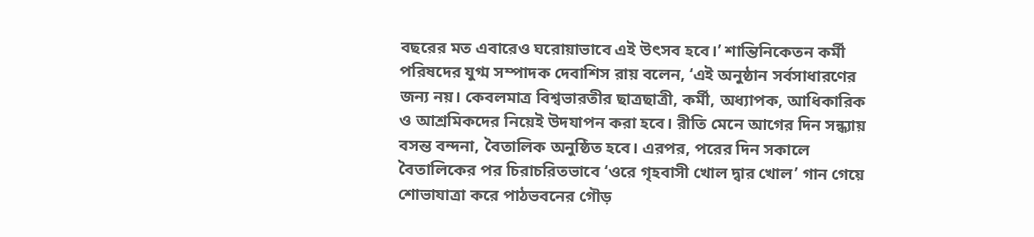বছরের মত এবারেও ঘরোয়াভাবে এই উৎসব হবে।’ শান্তিনিকেতন কর্মী পরিষদের যুগ্ম সম্পাদক দেবাশিস রায় বলেন, ‘এই অনুষ্ঠান সর্বসাধারণের জন্য নয়। কেবলমাত্র বিশ্বভারতীর ছাত্রছাত্রী, কর্মী, অধ্যাপক, আধিকারিক ও আশ্রমিকদের নিয়েই উদযাপন করা হবে। রীতি মেনে আগের দিন সন্ধ্যায় বসন্ত বন্দনা, বৈতালিক অনুষ্ঠিত হবে। এরপর, পরের দিন সকালে বৈতালিকের পর চিরাচরিতভাবে ‘ওরে গৃহবাসী খোল দ্বার খোল’ গান গেয়ে শোভাযাত্রা করে পাঠভবনের গৌড়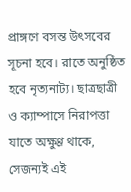প্রাঙ্গণে বসন্ত উৎসবের সূচনা হবে। রাতে অনুষ্ঠিত হবে নৃত্যনাট্য। ছাত্রছাত্রী ও ক্যাম্পাসে নিরাপত্তা যাতে অক্ষুণ্ণ থাকে, সেজন্যই এই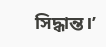সিদ্ধান্ত।’